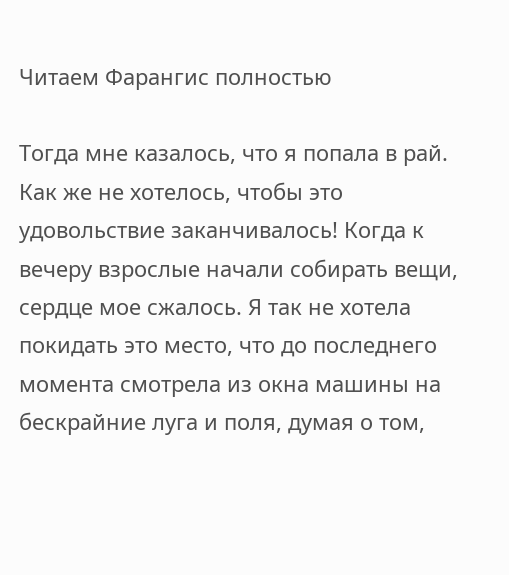Читаем Фарангис полностью

Тогда мне казалось, что я попала в рай. Как же не хотелось, чтобы это удовольствие заканчивалось! Когда к вечеру взрослые начали собирать вещи, сердце мое сжалось. Я так не хотела покидать это место, что до последнего момента смотрела из окна машины на бескрайние луга и поля, думая о том,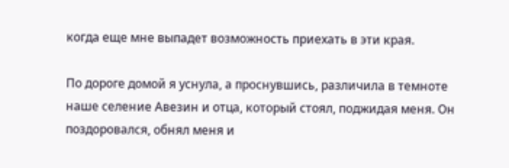когда еще мне выпадет возможность приехать в эти края.

По дороге домой я уснула, а проснувшись, различила в темноте наше селение Авезин и отца, который стоял, поджидая меня. Он поздоровался, обнял меня и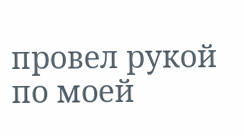провел рукой по моей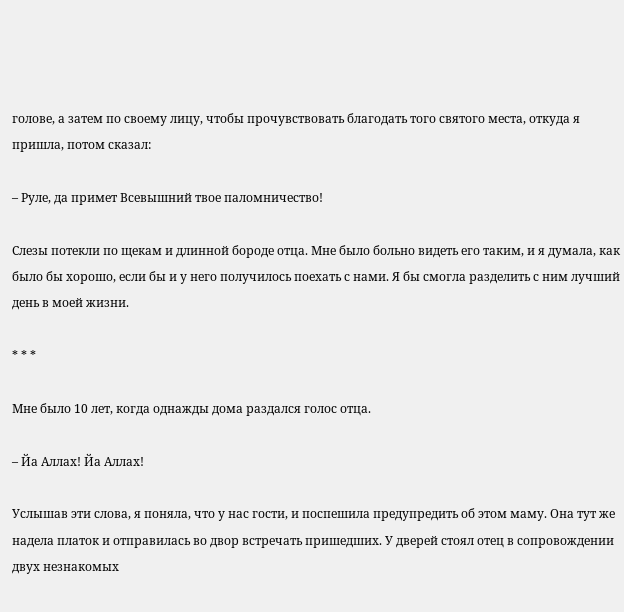голове, а затем по своему лицу, чтобы прочувствовать благодать того святого места, откуда я пришла, потом сказал:

– Руле, да примет Всевышний твое паломничество!

Слезы потекли по щекам и длинной бороде отца. Мне было больно видеть его таким, и я думала, как было бы хорошо, если бы и у него получилось поехать с нами. Я бы смогла разделить с ним лучший день в моей жизни.

* * *

Мне было 10 лет, когда однажды дома раздался голос отца.

– Йа Аллах! Йа Аллах!

Услышав эти слова, я поняла, что у нас гости, и поспешила предупредить об этом маму. Она тут же надела платок и отправилась во двор встречать пришедших. У дверей стоял отец в сопровождении двух незнакомых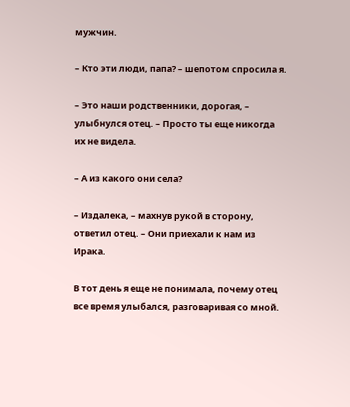мужчин.

– Кто эти люди, папа? – шепотом спросила я.

– Это наши родственники, дорогая, – улыбнулся отец. – Просто ты еще никогда их не видела.

– А из какого они села?

– Издалека, – махнув рукой в сторону, ответил отец. – Они приехали к нам из Ирака.

В тот день я еще не понимала, почему отец все время улыбался, разговаривая со мной.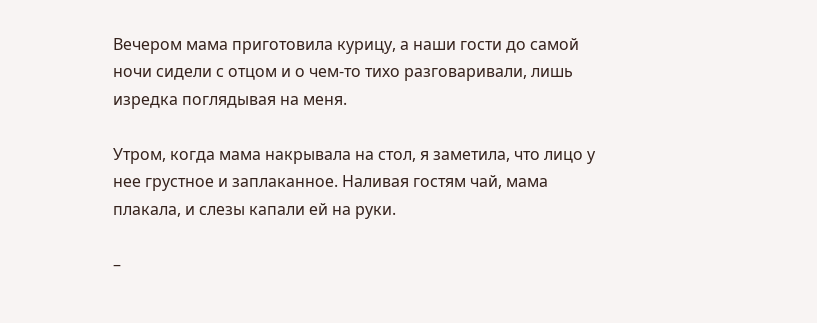Вечером мама приготовила курицу, а наши гости до самой ночи сидели с отцом и о чем-то тихо разговаривали, лишь изредка поглядывая на меня.

Утром, когда мама накрывала на стол, я заметила, что лицо у нее грустное и заплаканное. Наливая гостям чай, мама плакала, и слезы капали ей на руки.

–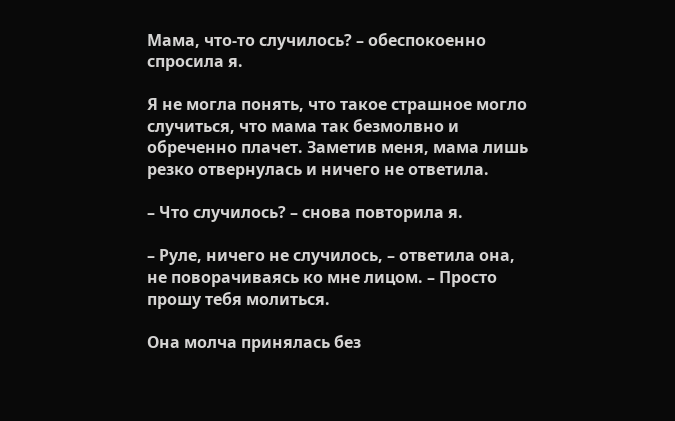Мама, что-то случилось? – обеспокоенно спросила я.

Я не могла понять, что такое страшное могло случиться, что мама так безмолвно и обреченно плачет. Заметив меня, мама лишь резко отвернулась и ничего не ответила.

– Что случилось? – снова повторила я.

– Руле, ничего не случилось, – ответила она, не поворачиваясь ко мне лицом. – Просто прошу тебя молиться.

Она молча принялась без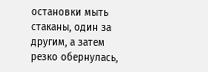остановки мыть стаканы, один за другим, а затем резко обернулась,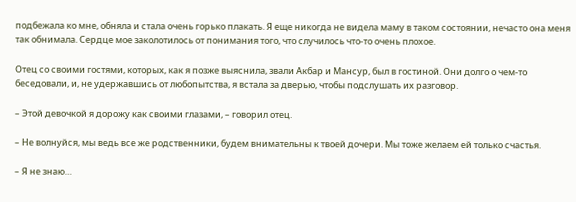подбежала ко мне, обняла и стала очень горько плакать. Я еще никогда не видела маму в таком состоянии, нечасто она меня так обнимала. Сердце мое заколотилось от понимания того, что случилось что-то очень плохое.

Отец со своими гостями, которых, как я позже выяснила, звали Акбар и Мансур, был в гостиной. Они долго о чем-то беседовали, и, не удержавшись от любопытства, я встала за дверью, чтобы подслушать их разговор.

– Этой девочкой я дорожу как своими глазами, – говорил отец.

– Не волнуйся, мы ведь все же родственники, будем внимательны к твоей дочери. Мы тоже желаем ей только счастья.

– Я не знаю…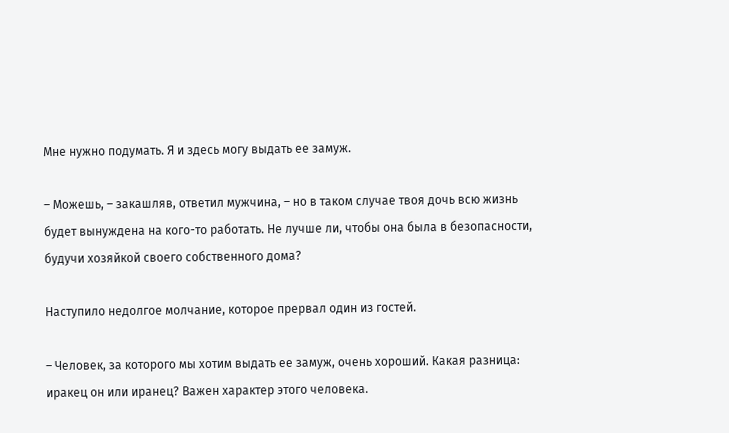Мне нужно подумать. Я и здесь могу выдать ее замуж.

– Можешь, – закашляв, ответил мужчина, – но в таком случае твоя дочь всю жизнь будет вынуждена на кого-то работать. Не лучше ли, чтобы она была в безопасности, будучи хозяйкой своего собственного дома?

Наступило недолгое молчание, которое прервал один из гостей.

– Человек, за которого мы хотим выдать ее замуж, очень хороший. Какая разница: иракец он или иранец? Важен характер этого человека.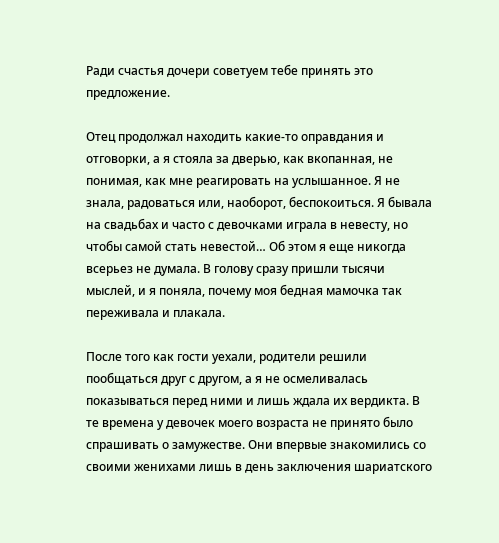Ради счастья дочери советуем тебе принять это предложение.

Отец продолжал находить какие-то оправдания и отговорки, а я стояла за дверью, как вкопанная, не понимая, как мне реагировать на услышанное. Я не знала, радоваться или, наоборот, беспокоиться. Я бывала на свадьбах и часто с девочками играла в невесту, но чтобы самой стать невестой… Об этом я еще никогда всерьез не думала. В голову сразу пришли тысячи мыслей, и я поняла, почему моя бедная мамочка так переживала и плакала.

После того как гости уехали, родители решили пообщаться друг с другом, а я не осмеливалась показываться перед ними и лишь ждала их вердикта. В те времена у девочек моего возраста не принято было спрашивать о замужестве. Они впервые знакомились со своими женихами лишь в день заключения шариатского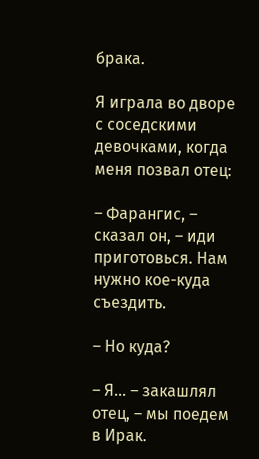брака.

Я играла во дворе с соседскими девочками, когда меня позвал отец:

– Фарангис, – сказал он, – иди приготовься. Нам нужно кое-куда съездить.

– Но куда?

– Я… – закашлял отец, – мы поедем в Ирак.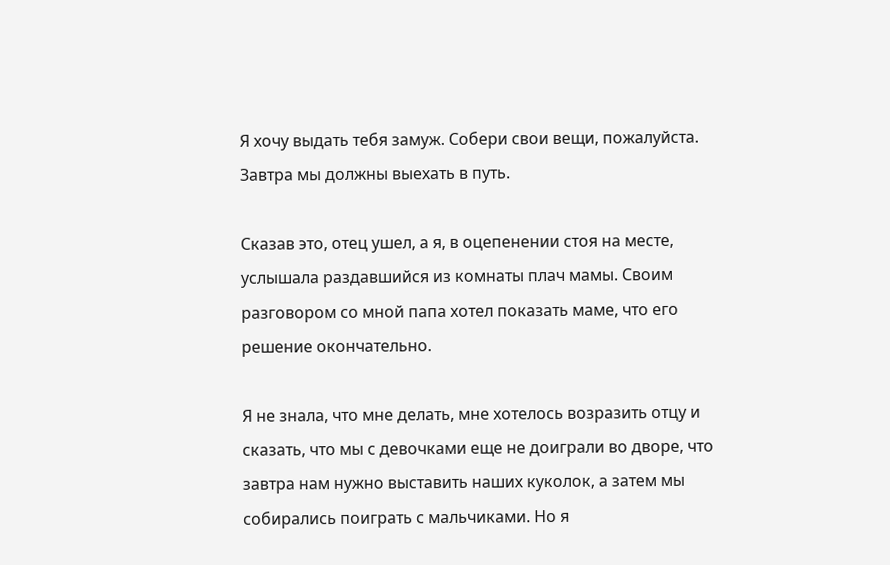Я хочу выдать тебя замуж. Собери свои вещи, пожалуйста. Завтра мы должны выехать в путь.

Сказав это, отец ушел, а я, в оцепенении стоя на месте, услышала раздавшийся из комнаты плач мамы. Своим разговором со мной папа хотел показать маме, что его решение окончательно.

Я не знала, что мне делать, мне хотелось возразить отцу и сказать, что мы с девочками еще не доиграли во дворе, что завтра нам нужно выставить наших куколок, а затем мы собирались поиграть с мальчиками. Но я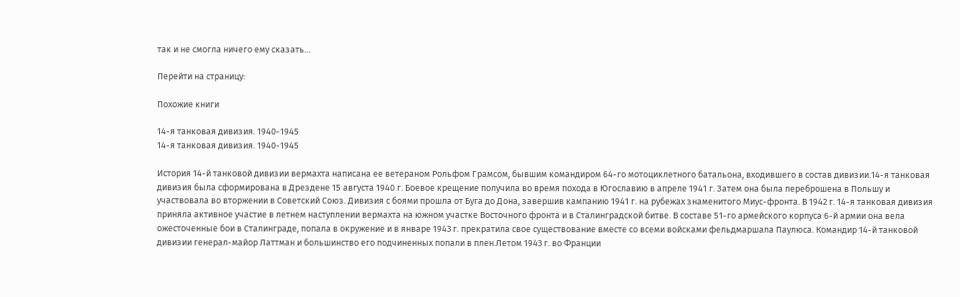так и не смогла ничего ему сказать…

Перейти на страницу:

Похожие книги

14-я танковая дивизия. 1940-1945
14-я танковая дивизия. 1940-1945

История 14-й танковой дивизии вермахта написана ее ветераном Рольфом Грамсом, бывшим командиром 64-го мотоциклетного батальона, входившего в состав дивизии.14-я танковая дивизия была сформирована в Дрездене 15 августа 1940 г. Боевое крещение получила во время похода в Югославию в апреле 1941 г. Затем она была переброшена в Польшу и участвовала во вторжении в Советский Союз. Дивизия с боями прошла от Буга до Дона, завершив кампанию 1941 г. на рубежах знаменитого Миус-фронта. В 1942 г. 14-я танковая дивизия приняла активное участие в летнем наступлении вермахта на южном участке Восточного фронта и в Сталинградской битве. В составе 51-го армейского корпуса 6-й армии она вела ожесточенные бои в Сталинграде, попала в окружение и в январе 1943 г. прекратила свое существование вместе со всеми войсками фельдмаршала Паулюса. Командир 14-й танковой дивизии генерал-майор Латтман и большинство его подчиненных попали в плен.Летом 1943 г. во Франции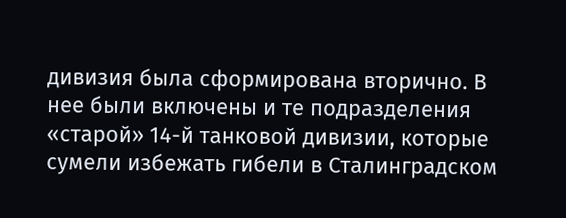дивизия была сформирована вторично. В нее были включены и те подразделения «старой» 14-й танковой дивизии, которые сумели избежать гибели в Сталинградском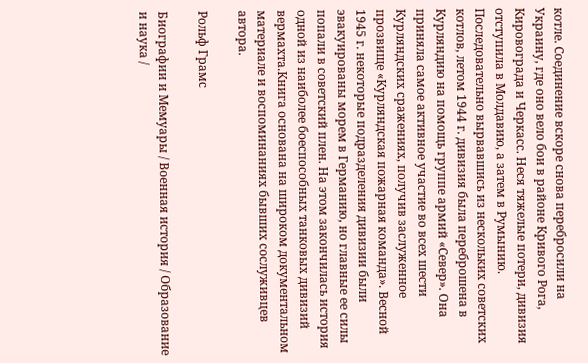котле. Соединение вскоре снова перебросили на Украину, где оно вело бои в районе Кривого Рога, Кировограда и Черкасс. Неся тяжелые потери, дивизия отступила в Молдавию, а затем в Румынию. Последовательно вырвавшись из нескольких советских котлов, летом 1944 г. дивизия была переброшена в Курляндию на помощь группе армий «Север». Она приняла самое активное участие во всех шести Курляндских сражениях, получив заслуженное прозвище «Курляндская пожарная команда». Весной 1945 г. некоторые подразделения дивизии были эвакуированы морем в Германию, но главные ее силы попали в советский плен. На этом закончилась история одной из наиболее боеспособных танковых дивизий вермахта.Книга основана на широком документальном материале и воспоминаниях бывших сослуживцев автора.

Рольф Грамс

Биографии и Мемуары / Военная история / Образование и наука /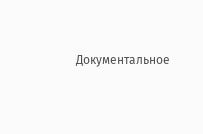Документальное